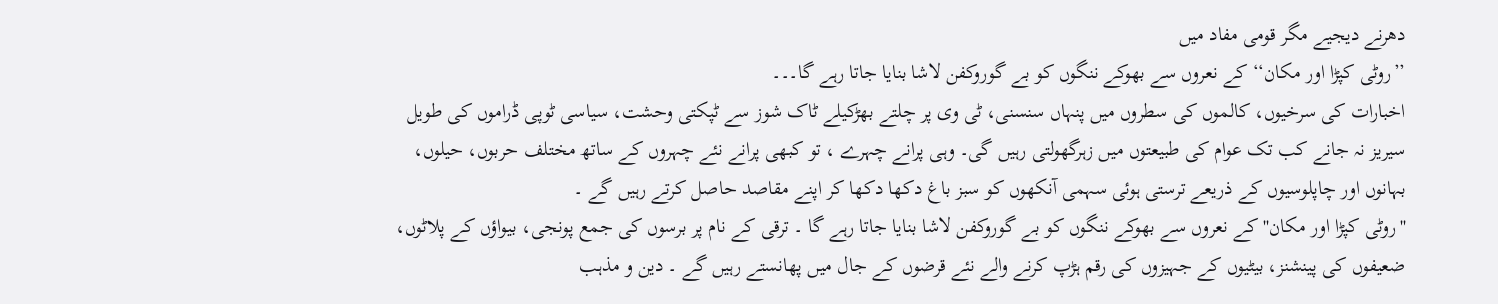دھرنے دیجیے مگر قومی مفاد میں
’’روٹی کپڑا اور مکان‘‘ کے نعروں سے بھوکے ننگوں کو بے گوروکفن لاشا بنایا جاتا رہے گا۔۔۔
اخبارات کی سرخیوں، کالموں کی سطروں میں پنہاں سنسنی، ٹی وی پر چلتے بھڑکیلے ٹاک شوز سے ٹپکتی وحشت، سیاسی ٹوپی ڈراموں کی طویل سیریز نہ جانے کب تک عوام کی طبیعتوں میں زہرگھولتی رہیں گی۔ وہی پرانے چہرے ، تو کبھی پرانے نئے چہروں کے ساتھ مختلف حربوں، حیلوں، بہانوں اور چاپلوسیوں کے ذریعے ترستی ہوئی سہمی آنکھوں کو سبز باغ دکھا دکھا کر اپنے مقاصد حاصل کرتے رہیں گے ۔
''روٹی کپڑا اور مکان'' کے نعروں سے بھوکے ننگوں کو بے گوروکفن لاشا بنایا جاتا رہے گا ۔ ترقی کے نام پر برسوں کی جمع پونجی، بیواؤں کے پلاٹوں، ضعیفوں کی پینشنز، بیٹیوں کے جہیزوں کی رقم ہڑپ کرنے والے نئے قرضوں کے جال میں پھانستے رہیں گے ۔ دین و مذہب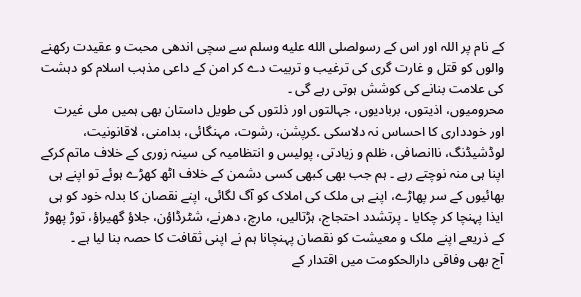کے نام پر اللہ اور اس کے رسولصلى الله عليه وسلم سے سچی اندھی محبت و عقیدت رکھنے والوں کو قتل و غارت گری کی ترغیب و تربیت دے کر امن کے داعی مذہب اسلام کو دہشت کی علامت بنانے کی کوشش ہوتی رہے گی ۔
محرومیوں، اذیتوں، بربادیوں، جہالتوں اور ذلتوں کی طویل داستان بھی ہمیں ملی غیرت اور خودداری کا احساس نہ دلاسکی ۔کرپشن، رشوت، مہنگائی، بدامنی، لاقانونیت، لوڈشیڈنگ، ناانصافی، ظلم و زیادتی، پولیس و انتظامیہ کی سینہ زوری کے خلاف ماتم کرکے اپنا ہی منہ نوچتے رہے ۔ ہم جب بھی کبھی کسی دشمن کے خلاف اٹھ کھڑے ہوئے تو اپنے ہی بھائیوں کے سر پھاڑے، اپنے ہی ملک کی املاک کو آگ لگائی، اپنے نقصان کا بدلہ خود کو ہی ایذا پہنچا کر چکایا ۔ پرتشدد احتجاج، ہڑتالیں، مارچ، دھرنے، شٹرڈاؤن، جلاؤ گھیراؤ، توڑ پھوڑ کے ذریعے اپنے ملک و معیشت کو نقصان پہنچانا ہم نے اپنی ثقافت کا حصہ بنا لیا ہے ۔
آج بھی وفاقی دارالحکومت میں اقتدار کے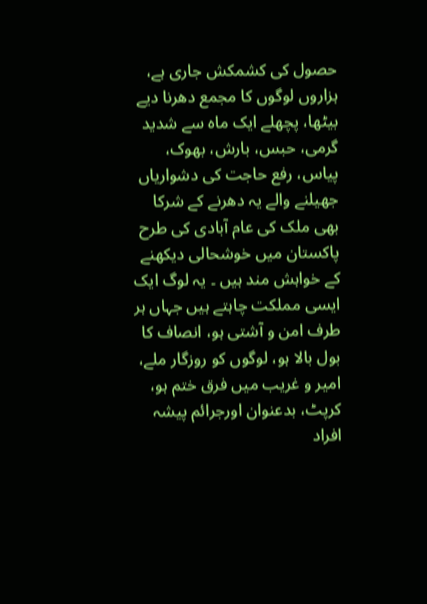حصول کی کشمکش جاری ہے، ہزاروں لوگوں کا مجمع دھرنا دیے بیٹھا، پچھلے ایک ماہ سے شدید گرمی، حبس، بارش، بھوک، پیاس، رفع حاجت کی دشواریاں جھیلنے والے یہ دھرنے کے شرکا بھی ملک کی عام آبادی کی طرح پاکستان میں خوشحالی دیکھنے کے خواہش مند ہیں ۔ یہ لوگ ایک ایسی مملکت چاہتے ہیں جہاں ہر طرف امن و آشتی ہو، انصاف کا بول بالا ہو، لوگوں کو روزگار ملے، امیر و غریب میں فرق ختم ہو، کرپٹ، بدعنوان اورجرائم پیشہ افراد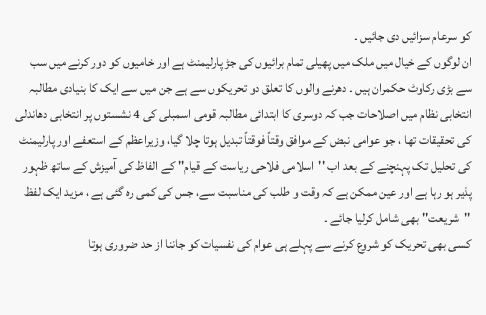کو سرعام سزائیں دی جائیں ۔
ان لوگوں کے خیال میں ملک میں پھیلی تمام برائیوں کی جڑ پارلیمنٹ ہے اور خامیوں کو دور کرنے میں سب سے بڑی رکاوٹ حکمران ہیں ۔ دھرنے والوں کا تعلق دو تحریکوں سے ہے جن میں سے ایک کا بنیادی مطالبہ انتخابی نظام میں اصلاحات جب کہ دوسری کا ابتدائی مطالبہ قومی اسمبلی کی 4 نشستوں پر انتخابی دھاندلی کی تحقیقات تھا ، جو عوامی نبض کے موافق وقتاً فوقتاً تبدیل ہوتا چلا گیا، وزیراعظم کے استعفے اور پارلیمنٹ کی تحلیل تک پہنچنے کے بعد اب ''اسلامی فلاحی ریاست کے قیام'' کے الفاظ کی آمیزش کے ساتھ ظہور پذیر ہو رہا ہے اور عین ممکن ہے کہ وقت و طلب کی مناسبت سے، جس کی کمی رہ گئی ہے ، مزید ایک لفظ ''شریعت'' بھی شامل کرلیا جائے ۔
کسی بھی تحریک کو شروع کرنے سے پہلے ہی عوام کی نفسیات کو جاننا از حد ضروری ہوتا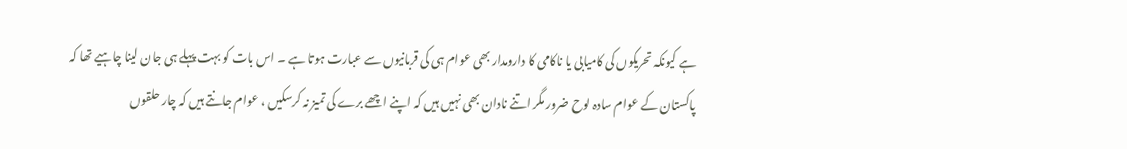ہے کیونکہ تحریکوں کی کامیابی یا ناکامی کا دارومدار بھی عوام ہی کی قربانیوں سے عبارت ہوتا ہے ۔ اس بات کو بہت پہلے ہی جان لینا چاہیے تھا کہ پاکستان کے عوام سادہ لوح ضرور مگر اتنے نادان بھی نہیں ہیں کہ اپنے اچھے برے کی تمیز نہ کرسکیں ، عوام جانتے ہیں کہ چار حلقوں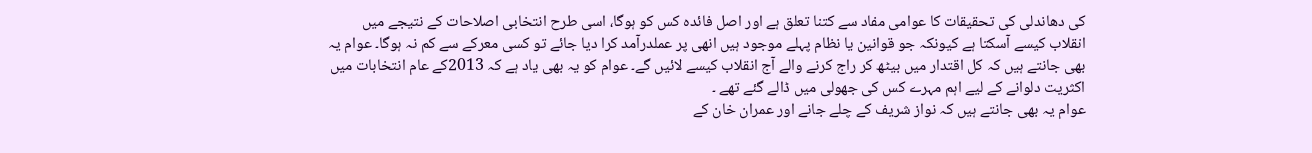کی دھاندلی کی تحقیقات کا عوامی مفاد سے کتنا تعلق ہے اور اصل فائدہ کس کو ہوگا، اسی طرح انتخابی اصلاحات کے نتیجے میں انقلاب کیسے آسکتا ہے کیونکہ جو قوانین یا نظام پہلے موجود ہیں انھی پر عملدرآمد کرا دیا جائے تو کسی معرکے سے کم نہ ہوگا۔ عوام یہ بھی جانتے ہیں کہ کل اقتدار میں بیٹھ کر راج کرنے والے آج انقلاب کیسے لائیں گے۔ عوام کو یہ بھی یاد ہے کہ 2013کے عام انتخابات میں اکثریت دلوانے کے لیے اہم مہرے کس کی جھولی میں ڈالے گئے تھے ۔
عوام یہ بھی جانتے ہیں کہ نواز شریف کے چلے جانے اور عمران خان کے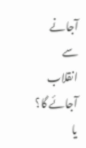آجانے سے انقلاب آجائے گا؟ یا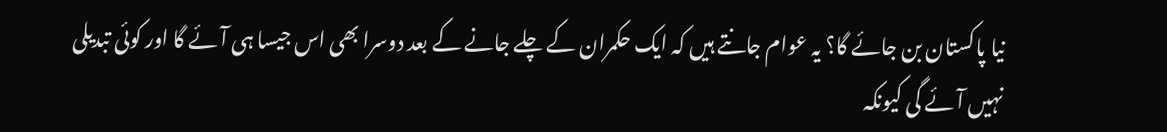نیا پاکستان بن جائے گا؟ یہ عوام جانتے ہیں کہ ایک حکمران کے چلے جانے کے بعد دوسرا بھی اس جیسا ہی آئے گا اور کوئی تبدیلی نہیں آئے گی کیونکہ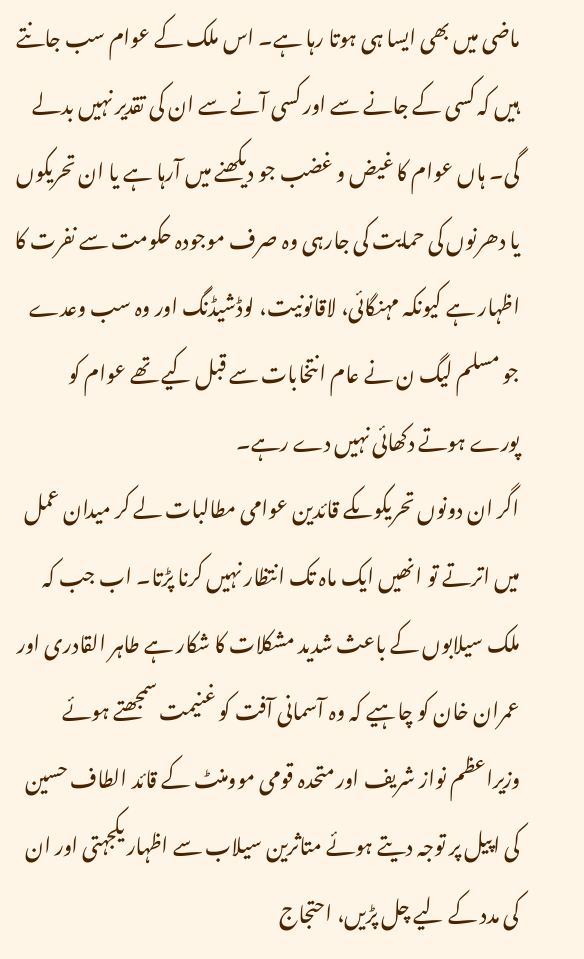ماضی میں بھی ایسا ہی ہوتا رہا ہے۔ اس ملک کے عوام سب جانتے ہیں کہ کسی کے جانے سے اور کسی آنے سے ان کی تقدیر نہیں بدلے گی۔ ہاں عوام کا غیض و غضب جو دیکھنے میں آرہا ہے یا ان تحریکوں یا دھرنوں کی حمایت کی جارہی وہ صرف موجودہ حکومت سے نفرت کا اظہار ہے کیونکہ مہنگائی، لاقانونیت، لوڈشیڈنگ اور وہ سب وعدے جو مسلم لیگ ن نے عام انتخابات سے قبل کیے تھے عوام کو پورے ہوتے دکھائی نہیں دے رہے۔
اگر ان دونوں تحریکوںکے قائدین عوامی مطالبات لے کر میدان عمل میں اترتے تو انھیں ایک ماہ تک انتظار نہیں کرنا پڑتا۔ اب جب کہ ملک سیلابوں کے باعث شدید مشکلات کا شکار ہے طاہر القادری اور عمران خان کو چاہیے کہ وہ آسمانی آفت کو غنیمت سمجھتے ہوئے وزیراعظم نواز شریف اور متحدہ قومی موومنٹ کے قائد الطاف حسین کی اپیل پر توجہ دیتے ہوئے متاثرین سیلاب سے اظہار یکجہتی اور ان کی مدد کے لیے چل پڑیں، احتجاج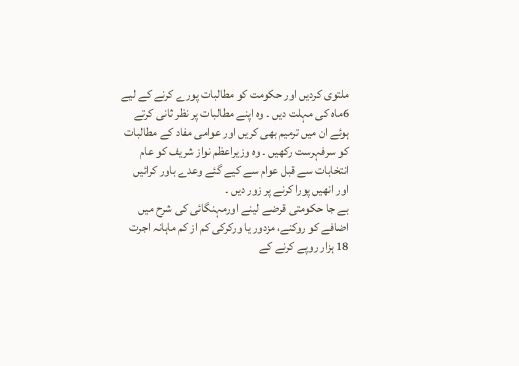ملتوی کردیں اور حکومت کو مطالبات پورے کرنے کے لیے 6ماہ کی مہلت دیں ۔ وہ اپنے مطالبات پر نظر ثانی کرتے ہوئے ان میں ترمیم بھی کریں اور عوامی مفاد کے مطالبات کو سرفہرست رکھیں ۔ وہ وزیراعظم نواز شریف کو عام انتخابات سے قبل عوام سے کیے گئے وعدے باور کرائیں اور انھیں پورا کرنے پر زور دیں ۔
بے جا حکومتی قرضے لینے اورمہنگائی کی شرح میں اضافے کو روکنے، مزدور یا ورکرکی کم از کم ماہانہ اجرت 18 ہزار روپے کرنے کے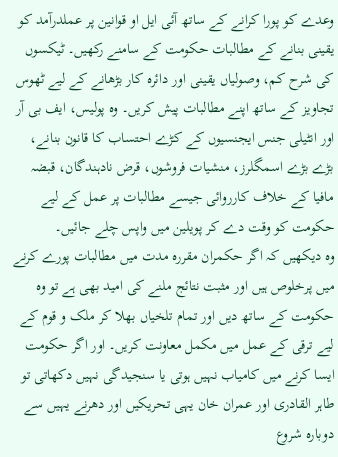وعدے کو پورا کرانے کے ساتھ آئی ایل او قوانین پر عملدرآمد کو یقینی بنانے کے مطالبات حکومت کے سامنے رکھیں۔ ٹیکسوں کی شرح کم، وصولیاں یقینی اور دائرہ کار بڑھانے کے لیے ٹھوس تجاویز کے ساتھ اپنے مطالبات پیش کریں۔ وہ پولیس، ایف بی آر اور انٹیلی جنس ایجنسیوں کے کڑے احتساب کا قانون بنانے، بڑے بڑے اسمگلرز، منشیات فروشوں، قرض نادہندگان، قبضہ مافیا کے خلاف کارروائی جیسے مطالبات پر عمل کے لیے حکومت کو وقت دے کر پویلین میں واپس چلے جائیں۔
وہ دیکھیں کہ اگر حکمران مقررہ مدت میں مطالبات پورے کرنے میں پرخلوص ہیں اور مثبت نتائج ملنے کی امید بھی ہے تو وہ حکومت کے ساتھ دیں اور تمام تلخیاں بھلا کر ملک و قوم کے لیے ترقی کے عمل میں مکمل معاونت کریں۔ اور اگر حکومت ایسا کرنے میں کامیاب نہیں ہوتی یا سنجیدگی نہیں دکھاتی تو طاہر القادری اور عمران خان یہی تحریکیں اور دھرنے یہیں سے دوبارہ شروع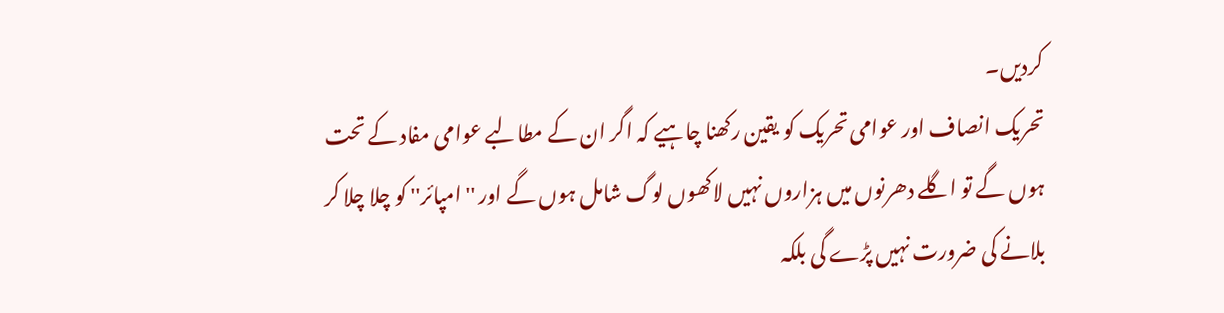کردیں۔
تحریک انصاف اور عوامی تحریک کو یقین رکھنا چاہیے کہ اگر ان کے مطالبے عوامی مفاد کے تحت ہوں گے تو اگلے دھرنوں میں ہزاروں نہیں لاکھوں لوگ شامل ہوں گے اور ''امپائر'' کو چلا چلا کر بلانے کی ضرورت نہیں پڑے گی بلکہ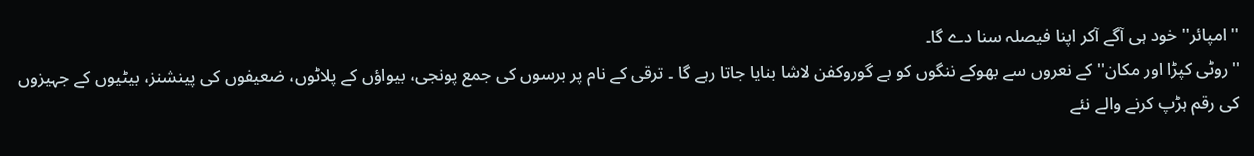''امپائر'' خود ہی آگے آکر اپنا فیصلہ سنا دے گا۔
''روٹی کپڑا اور مکان'' کے نعروں سے بھوکے ننگوں کو بے گوروکفن لاشا بنایا جاتا رہے گا ۔ ترقی کے نام پر برسوں کی جمع پونجی، بیواؤں کے پلاٹوں، ضعیفوں کی پینشنز، بیٹیوں کے جہیزوں کی رقم ہڑپ کرنے والے نئے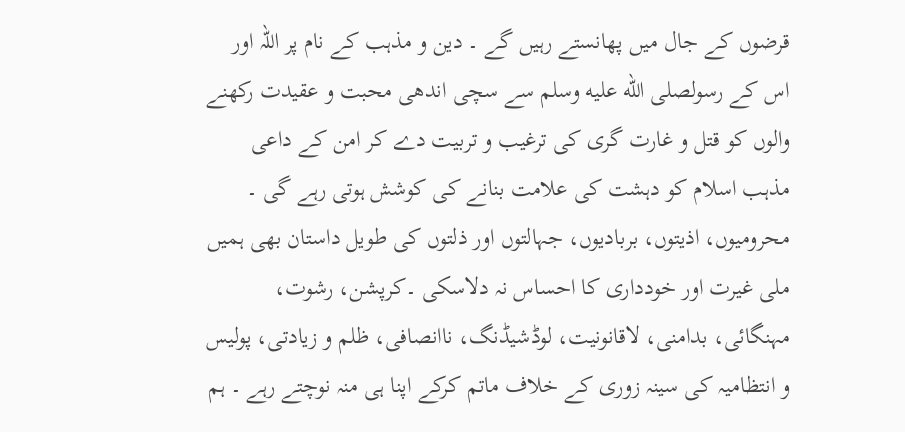قرضوں کے جال میں پھانستے رہیں گے ۔ دین و مذہب کے نام پر اللہ اور اس کے رسولصلى الله عليه وسلم سے سچی اندھی محبت و عقیدت رکھنے والوں کو قتل و غارت گری کی ترغیب و تربیت دے کر امن کے داعی مذہب اسلام کو دہشت کی علامت بنانے کی کوشش ہوتی رہے گی ۔
محرومیوں، اذیتوں، بربادیوں، جہالتوں اور ذلتوں کی طویل داستان بھی ہمیں ملی غیرت اور خودداری کا احساس نہ دلاسکی ۔کرپشن، رشوت، مہنگائی، بدامنی، لاقانونیت، لوڈشیڈنگ، ناانصافی، ظلم و زیادتی، پولیس و انتظامیہ کی سینہ زوری کے خلاف ماتم کرکے اپنا ہی منہ نوچتے رہے ۔ ہم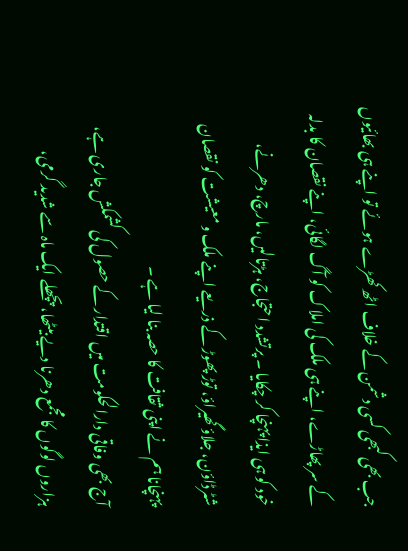جب بھی کبھی کسی دشمن کے خلاف اٹھ کھڑے ہوئے تو اپنے ہی بھائیوں کے سر پھاڑے، اپنے ہی ملک کی املاک کو آگ لگائی، اپنے نقصان کا بدلہ خود کو ہی ایذا پہنچا کر چکایا ۔ پرتشدد احتجاج، ہڑتالیں، مارچ، دھرنے، شٹرڈاؤن، جلاؤ گھیراؤ، توڑ پھوڑ کے ذریعے اپنے ملک و معیشت کو نقصان پہنچانا ہم نے اپنی ثقافت کا حصہ بنا لیا ہے ۔
آج بھی وفاقی دارالحکومت میں اقتدار کے حصول کی کشمکش جاری ہے، ہزاروں لوگوں کا مجمع دھرنا دیے بیٹھا، پچھلے ایک ماہ سے شدید گرمی،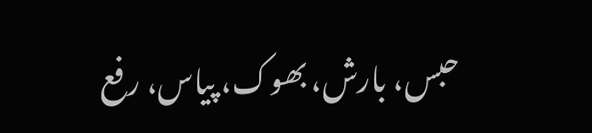حبس، بارش، بھوک، پیاس، رفع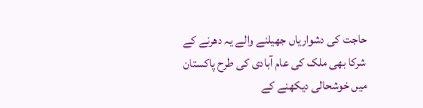حاجت کی دشواریاں جھیلنے والے یہ دھرنے کے شرکا بھی ملک کی عام آبادی کی طرح پاکستان میں خوشحالی دیکھنے کے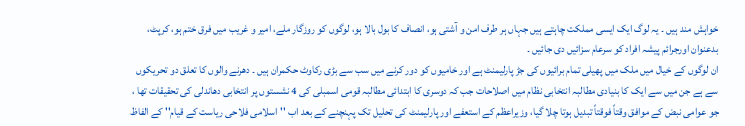خواہش مند ہیں ۔ یہ لوگ ایک ایسی مملکت چاہتے ہیں جہاں ہر طرف امن و آشتی ہو، انصاف کا بول بالا ہو، لوگوں کو روزگار ملے، امیر و غریب میں فرق ختم ہو، کرپٹ، بدعنوان اورجرائم پیشہ افراد کو سرعام سزائیں دی جائیں ۔
ان لوگوں کے خیال میں ملک میں پھیلی تمام برائیوں کی جڑ پارلیمنٹ ہے اور خامیوں کو دور کرنے میں سب سے بڑی رکاوٹ حکمران ہیں ۔ دھرنے والوں کا تعلق دو تحریکوں سے ہے جن میں سے ایک کا بنیادی مطالبہ انتخابی نظام میں اصلاحات جب کہ دوسری کا ابتدائی مطالبہ قومی اسمبلی کی 4 نشستوں پر انتخابی دھاندلی کی تحقیقات تھا ، جو عوامی نبض کے موافق وقتاً فوقتاً تبدیل ہوتا چلا گیا، وزیراعظم کے استعفے اور پارلیمنٹ کی تحلیل تک پہنچنے کے بعد اب ''اسلامی فلاحی ریاست کے قیام'' کے الفاظ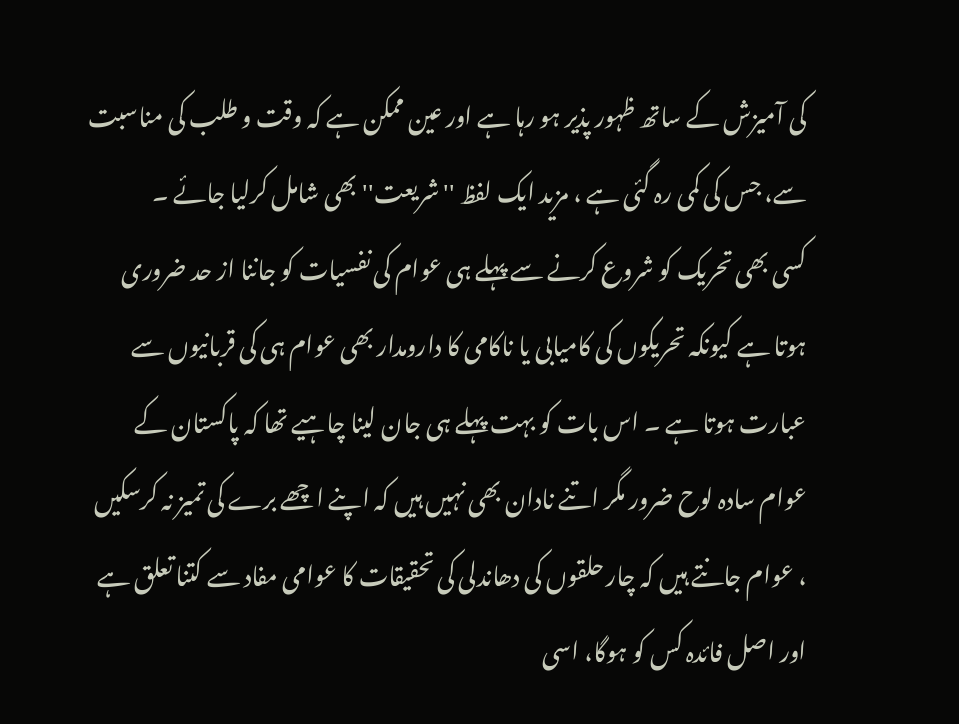کی آمیزش کے ساتھ ظہور پذیر ہو رہا ہے اور عین ممکن ہے کہ وقت و طلب کی مناسبت سے، جس کی کمی رہ گئی ہے ، مزید ایک لفظ ''شریعت'' بھی شامل کرلیا جائے ۔
کسی بھی تحریک کو شروع کرنے سے پہلے ہی عوام کی نفسیات کو جاننا از حد ضروری ہوتا ہے کیونکہ تحریکوں کی کامیابی یا ناکامی کا دارومدار بھی عوام ہی کی قربانیوں سے عبارت ہوتا ہے ۔ اس بات کو بہت پہلے ہی جان لینا چاہیے تھا کہ پاکستان کے عوام سادہ لوح ضرور مگر اتنے نادان بھی نہیں ہیں کہ اپنے اچھے برے کی تمیز نہ کرسکیں ، عوام جانتے ہیں کہ چار حلقوں کی دھاندلی کی تحقیقات کا عوامی مفاد سے کتنا تعلق ہے اور اصل فائدہ کس کو ہوگا، اسی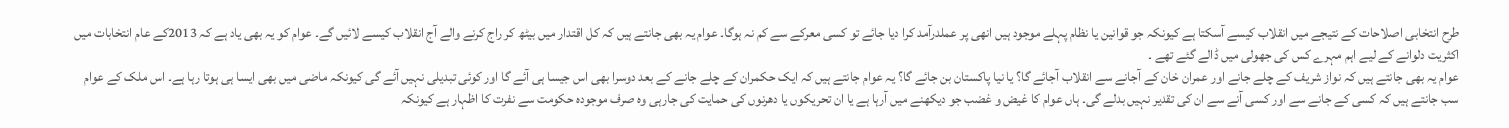طرح انتخابی اصلاحات کے نتیجے میں انقلاب کیسے آسکتا ہے کیونکہ جو قوانین یا نظام پہلے موجود ہیں انھی پر عملدرآمد کرا دیا جائے تو کسی معرکے سے کم نہ ہوگا۔ عوام یہ بھی جانتے ہیں کہ کل اقتدار میں بیٹھ کر راج کرنے والے آج انقلاب کیسے لائیں گے۔ عوام کو یہ بھی یاد ہے کہ 2013کے عام انتخابات میں اکثریت دلوانے کے لیے اہم مہرے کس کی جھولی میں ڈالے گئے تھے ۔
عوام یہ بھی جانتے ہیں کہ نواز شریف کے چلے جانے اور عمران خان کے آجانے سے انقلاب آجائے گا؟ یا نیا پاکستان بن جائے گا؟ یہ عوام جانتے ہیں کہ ایک حکمران کے چلے جانے کے بعد دوسرا بھی اس جیسا ہی آئے گا اور کوئی تبدیلی نہیں آئے گی کیونکہ ماضی میں بھی ایسا ہی ہوتا رہا ہے۔ اس ملک کے عوام سب جانتے ہیں کہ کسی کے جانے سے اور کسی آنے سے ان کی تقدیر نہیں بدلے گی۔ ہاں عوام کا غیض و غضب جو دیکھنے میں آرہا ہے یا ان تحریکوں یا دھرنوں کی حمایت کی جارہی وہ صرف موجودہ حکومت سے نفرت کا اظہار ہے کیونکہ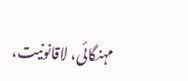مہنگائی، لاقانونیت،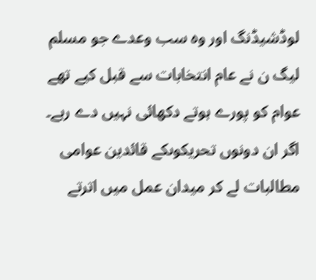لوڈشیڈنگ اور وہ سب وعدے جو مسلم لیگ ن نے عام انتخابات سے قبل کیے تھے عوام کو پورے ہوتے دکھائی نہیں دے رہے۔
اگر ان دونوں تحریکوںکے قائدین عوامی مطالبات لے کر میدان عمل میں اترتے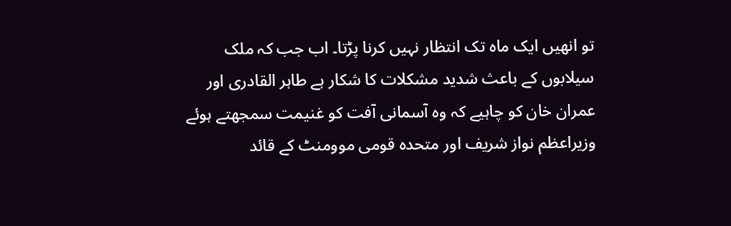تو انھیں ایک ماہ تک انتظار نہیں کرنا پڑتا۔ اب جب کہ ملک سیلابوں کے باعث شدید مشکلات کا شکار ہے طاہر القادری اور عمران خان کو چاہیے کہ وہ آسمانی آفت کو غنیمت سمجھتے ہوئے وزیراعظم نواز شریف اور متحدہ قومی موومنٹ کے قائد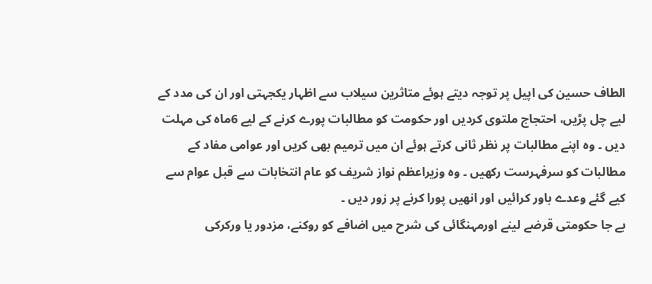الطاف حسین کی اپیل پر توجہ دیتے ہوئے متاثرین سیلاب سے اظہار یکجہتی اور ان کی مدد کے لیے چل پڑیں، احتجاج ملتوی کردیں اور حکومت کو مطالبات پورے کرنے کے لیے 6ماہ کی مہلت دیں ۔ وہ اپنے مطالبات پر نظر ثانی کرتے ہوئے ان میں ترمیم بھی کریں اور عوامی مفاد کے مطالبات کو سرفہرست رکھیں ۔ وہ وزیراعظم نواز شریف کو عام انتخابات سے قبل عوام سے کیے گئے وعدے باور کرائیں اور انھیں پورا کرنے پر زور دیں ۔
بے جا حکومتی قرضے لینے اورمہنگائی کی شرح میں اضافے کو روکنے، مزدور یا ورکرکی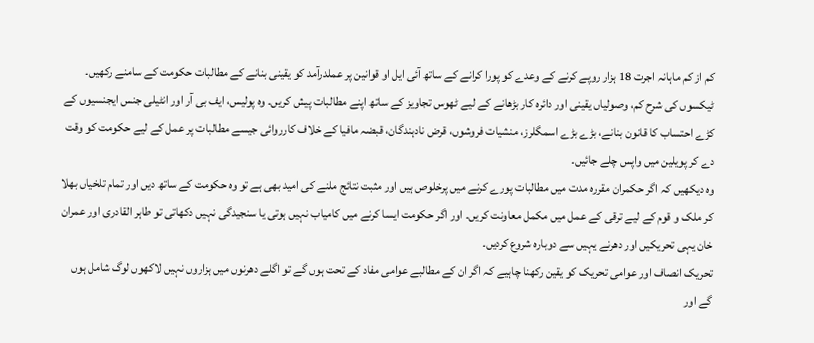کم از کم ماہانہ اجرت 18 ہزار روپے کرنے کے وعدے کو پورا کرانے کے ساتھ آئی ایل او قوانین پر عملدرآمد کو یقینی بنانے کے مطالبات حکومت کے سامنے رکھیں۔ ٹیکسوں کی شرح کم، وصولیاں یقینی اور دائرہ کار بڑھانے کے لیے ٹھوس تجاویز کے ساتھ اپنے مطالبات پیش کریں۔ وہ پولیس، ایف بی آر اور انٹیلی جنس ایجنسیوں کے کڑے احتساب کا قانون بنانے، بڑے بڑے اسمگلرز، منشیات فروشوں، قرض نادہندگان، قبضہ مافیا کے خلاف کارروائی جیسے مطالبات پر عمل کے لیے حکومت کو وقت دے کر پویلین میں واپس چلے جائیں۔
وہ دیکھیں کہ اگر حکمران مقررہ مدت میں مطالبات پورے کرنے میں پرخلوص ہیں اور مثبت نتائج ملنے کی امید بھی ہے تو وہ حکومت کے ساتھ دیں اور تمام تلخیاں بھلا کر ملک و قوم کے لیے ترقی کے عمل میں مکمل معاونت کریں۔ اور اگر حکومت ایسا کرنے میں کامیاب نہیں ہوتی یا سنجیدگی نہیں دکھاتی تو طاہر القادری اور عمران خان یہی تحریکیں اور دھرنے یہیں سے دوبارہ شروع کردیں۔
تحریک انصاف اور عوامی تحریک کو یقین رکھنا چاہیے کہ اگر ان کے مطالبے عوامی مفاد کے تحت ہوں گے تو اگلے دھرنوں میں ہزاروں نہیں لاکھوں لوگ شامل ہوں گے اور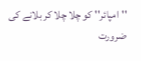''امپائر'' کو چلا چلا کر بلانے کی ضرورت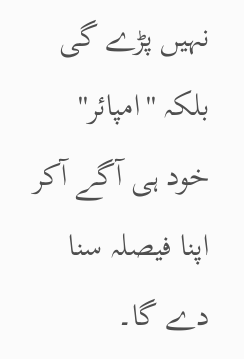نہیں پڑے گی بلکہ ''امپائر'' خود ہی آگے آکر اپنا فیصلہ سنا دے گا۔